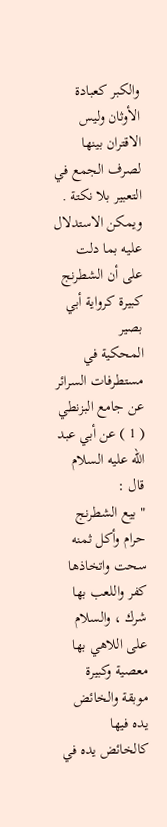والكبر كعبادة الأوثان وليس الاقتران بينها لصرف الجمع في التعبير بلا نكتة .
ويمكن الاستدلال عليه بما دلت على أن الشطرنج كبيرة كرواية أبي بصير
المحكية في مستطرفات السرائر عن جامع البزنطي ( 1 ) عن أبي عبد الله عليه السلام قال :
" بيع الشطرنج حرام وأكل ثمنه سحت واتخاذها كفر واللعب بها شرك ، والسلام
على اللاهي بها معصية وكبيرة موبقة والخائض يده فيها كالخائض يده في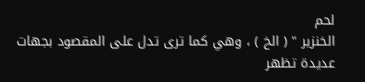لحم
الخنزير " ( الخ ) ، وهي كما ترى تدل على المقصود بجهات عديدة تظهر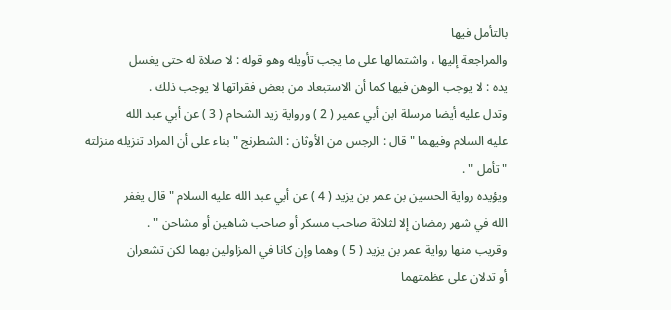بالتأمل فيها
والمراجعة إليها ، واشتمالها على ما يجب تأويله وهو قوله : لا صلاة له حتى يغسل
يده : لا يوجب الوهن فيها كما أن الاستبعاد من بعض فقراتها لا يوجب ذلك .
وتدل عليه أيضا مرسلة ابن أبي عمير ( 2 ) ورواية زيد الشحام ( 3 ) عن أبي عبد الله
عليه السلام وفيهما " قال : الرجس من الأوثان : الشطرنج " بناء على أن المراد تنزيله منزلته
" تأمل " .
ويؤيده رواية الحسين بن عمر بن يزيد ( 4 ) عن أبي عبد الله عليه السلام " قال يغفر
الله في شهر رمضان إلا لثلاثة صاحب مسكر أو صاحب شاهين أو مشاحن " .
وقريب منها رواية عمر بن يزيد ( 5 ) وهما وإن كانا في المزاولين بهما لكن تشعران
أو تدلان على عظمتهما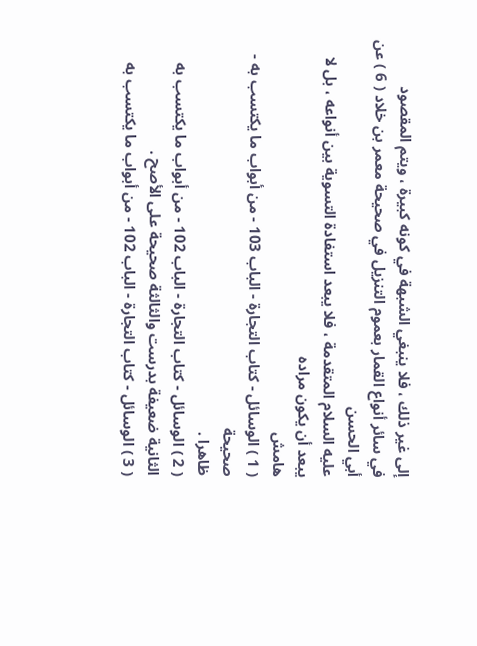إلى غير ذلك ، فلا ينبغي الشبهة في كونه كبيرة ، ويتم المقصود
في سائر أنواع القمار بعموم التنزيل في صحيحة معمر بن خلاد ( 6 ) عن أبي الحسن
عليه السلام المتقدمة ، فلا يبعد استفادة التسوية بين أنواعه ، بل لا يبعد أن يكون مراده
هامش
( 1 ) الوسائل - كتاب التجارة - الباب 103 - من أبواب ما يكتسب به - صحيحة
ظاهرا .
( 2 ) الوسائل - كتاب التجارة - الباب 102 - من أبواب ما يكتسب به الثانية ضعيفة بدرست والثالثة صحيحة على الأصح .
( 3 ) الوسائل - كتاب التجارة - الباب 102 - من أبواب ما يكتسب به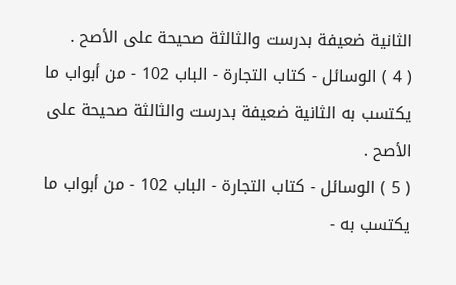الثانية ضعيفة بدرست والثالثة صحيحة على الأصح .
( 4 ) الوسائل - كتاب التجارة - الباب 102 - من أبواب ما يكتسب به الثانية ضعيفة بدرست والثالثة صحيحة على الأصح .
( 5 ) الوسائل - كتاب التجارة - الباب 102 - من أبواب ما يكتسب به -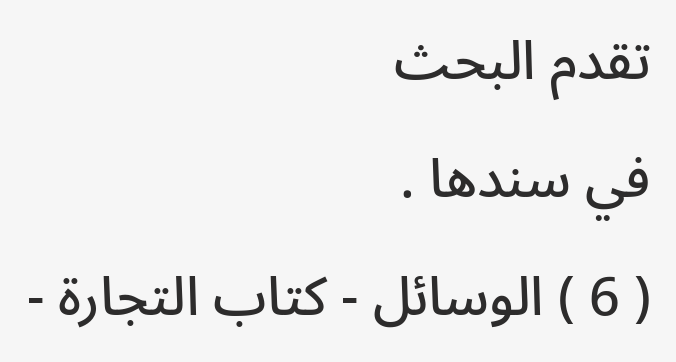تقدم البحث
في سندها .
( 6 ) الوسائل - كتاب التجارة -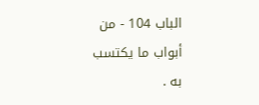الباب 104 - من أبواب ما يكتسب به .